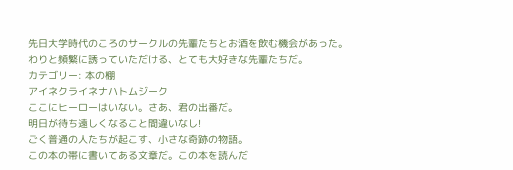先日大学時代のころのサークルの先輩たちとお酒を飲む機会があった。わりと頻繁に誘っていただける、とても大好きな先輩たちだ。
カテゴリー: 本の棚
アイネクライネナハトムジーク
ここにヒーローはいない。さあ、君の出番だ。
明日が待ち遠しくなること間違いなし!
ごく普通の人たちが起こす、小さな奇跡の物語。
この本の帯に書いてある文章だ。この本を読んだ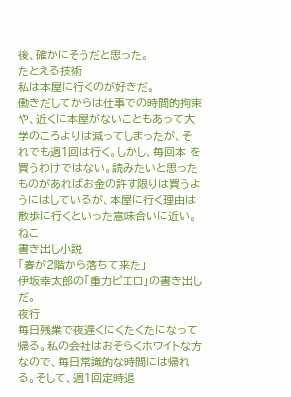後、確かにそうだと思った。
たとえる技術
私は本屋に行くのが好きだ。
働きだしてからは仕事での時間的拘束や、近くに本屋がないこともあって大学のころよりは減ってしまったが、それでも週1回は行く。しかし、毎回本 を買うわけではない。読みたいと思ったものがあればお金の許す限りは買うようにはしているが、本屋に行く理由は散歩に行くといった意味合いに近い。
ねこ
書き出し小説
「春が2階から落ちて来た」
伊坂幸太郎の「重力ピエロ」の書き出しだ。
夜行
毎日残業で夜遅くにくたくたになって帰る。私の会社はおそらくホワイトな方なので、毎日常識的な時間には帰れる。そして、週1回定時退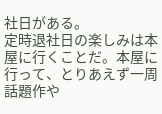社日がある。
定時退社日の楽しみは本屋に行くことだ。本屋に行って、とりあえず一周話題作や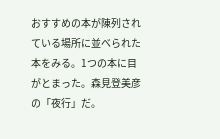おすすめの本が陳列されている場所に並べられた本をみる。1つの本に目がとまった。森見登美彦の「夜行」だ。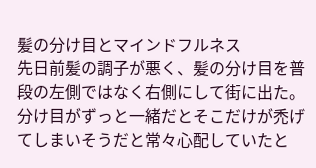髪の分け目とマインドフルネス
先日前髪の調子が悪く、髪の分け目を普段の左側ではなく右側にして街に出た。分け目がずっと一緒だとそこだけが禿げてしまいそうだと常々心配していたと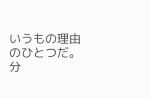いうもの理由のひとつだ。分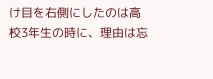け目を右側にしたのは高校3年生の時に、理由は忘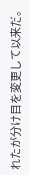れたが分け目を変更して以来だ。